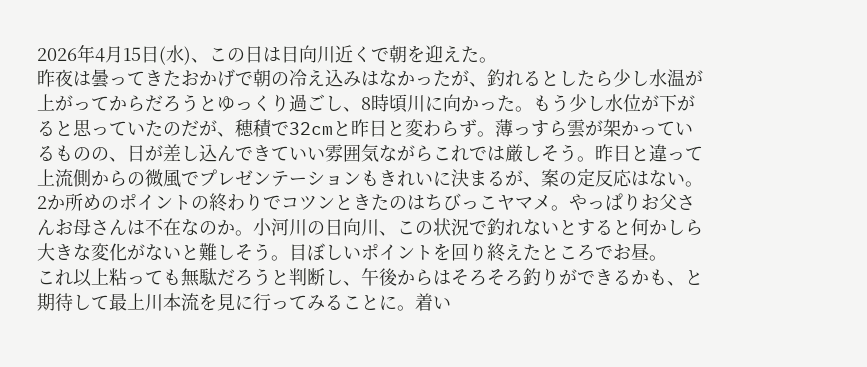2026年4月15日(水)、この日は日向川近くで朝を迎えた。
昨夜は曇ってきたおかげで朝の冷え込みはなかったが、釣れるとしたら少し水温が上がってからだろうとゆっくり過ごし、8時頃川に向かった。もう少し水位が下がると思っていたのだが、穂積で32cmと昨日と変わらず。薄っすら雲が架かっているものの、日が差し込んできていい雰囲気ながらこれでは厳しそう。昨日と違って上流側からの微風でプレゼンテーションもきれいに決まるが、案の定反応はない。
2か所めのポイントの終わりでコツンときたのはちびっこヤマメ。やっぱりお父さんお母さんは不在なのか。小河川の日向川、この状況で釣れないとすると何かしら大きな変化がないと難しそう。目ぼしいポイントを回り終えたところでお昼。
これ以上粘っても無駄だろうと判断し、午後からはそろそろ釣りができるかも、と期待して最上川本流を見に行ってみることに。着い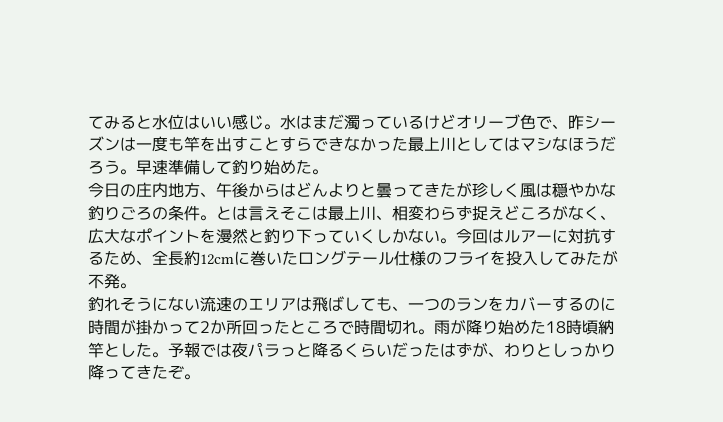てみると水位はいい感じ。水はまだ濁っているけどオリーブ色で、昨シーズンは一度も竿を出すことすらできなかった最上川としてはマシなほうだろう。早速準備して釣り始めた。
今日の庄内地方、午後からはどんよりと曇ってきたが珍しく風は穏やかな釣りごろの条件。とは言えそこは最上川、相変わらず捉えどころがなく、広大なポイントを漫然と釣り下っていくしかない。今回はルアーに対抗するため、全長約12cmに巻いたロングテール仕様のフライを投入してみたが不発。
釣れそうにない流速のエリアは飛ばしても、一つのランをカバーするのに時間が掛かって2か所回ったところで時間切れ。雨が降り始めた18時頃納竿とした。予報では夜パラっと降るくらいだったはずが、わりとしっかり降ってきたぞ。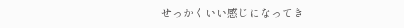せっかくいい感じになってき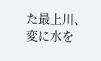た最上川、変に水を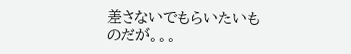差さないでもらいたいものだが。。。